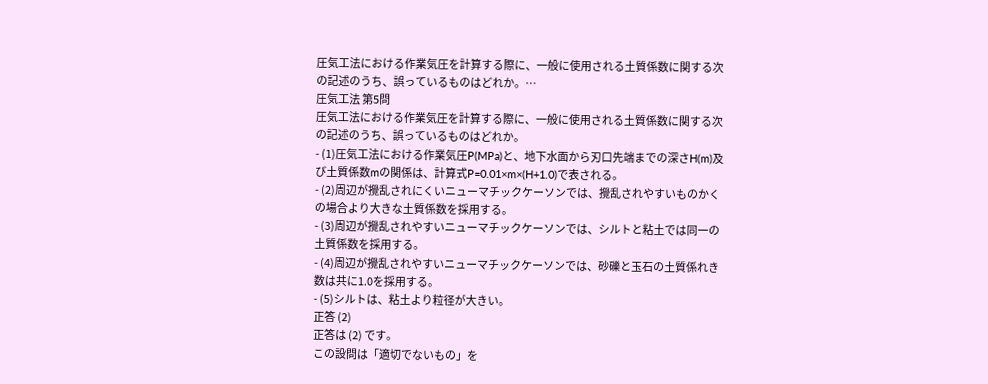圧気工法における作業気圧を計算する際に、一般に使用される土質係数に関する次の記述のうち、誤っているものはどれか。…
圧気工法 第5問
圧気工法における作業気圧を計算する際に、一般に使用される土質係数に関する次の記述のうち、誤っているものはどれか。
- (1)圧気工法における作業気圧P(MPa)と、地下水面から刃口先端までの深さH(m)及び土質係数mの関係は、計算式P=0.01×m×(H+1.0)で表される。
- (2)周辺が攪乱されにくいニューマチックケーソンでは、攪乱されやすいものかくの場合より大きな土質係数を採用する。
- (3)周辺が攪乱されやすいニューマチックケーソンでは、シルトと粘土では同一の土質係数を採用する。
- (4)周辺が攪乱されやすいニューマチックケーソンでは、砂礫と玉石の土質係れき数は共に1.0を採用する。
- (5)シルトは、粘土より粒径が大きい。
正答 (2)
正答は (2) です。
この設問は「適切でないもの」を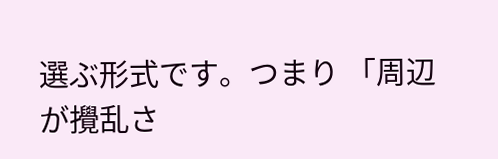選ぶ形式です。つまり 「周辺が攪乱さ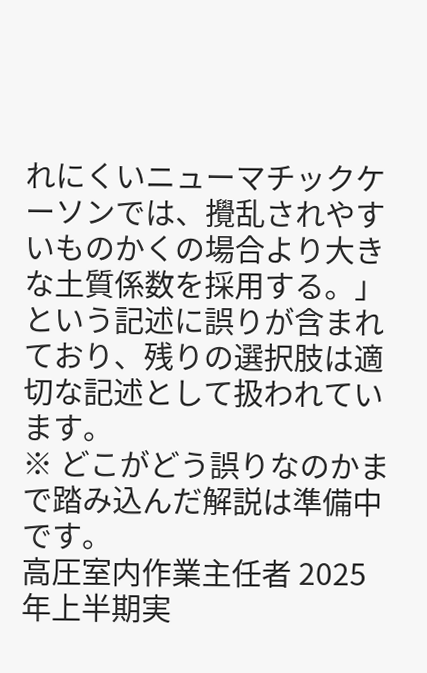れにくいニューマチックケーソンでは、攪乱されやすいものかくの場合より大きな土質係数を採用する。」 という記述に誤りが含まれており、残りの選択肢は適切な記述として扱われています。
※ どこがどう誤りなのかまで踏み込んだ解説は準備中です。
高圧室内作業主任者 2025年上半期実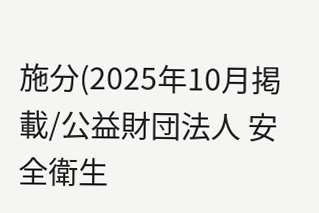施分(2025年10月掲載/公益財団法人 安全衛生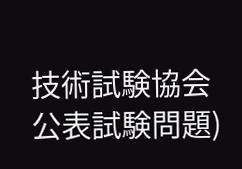技術試験協会 公表試験問題)